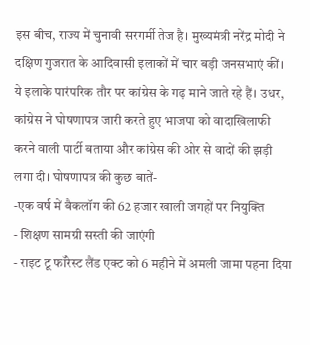इस बीच, राज्य में चुनावी सरगर्मी तेज है। मुख्यमंत्री नरेंद्र मोदी ने दक्षिण गुजरात के आदिवासी इलाकों में चार बड़ी जनसभाएं कीं। ये इलाके पारंपरिक तौर पर कांग्रेस के गढ़ माने जाते रहे हैं। उधर,
कांग्रेस ने घोषणापत्र जारी करते हुए भाजपा को वादाखिलाफी करने वाली पार्टी बताया और कांग्रेस की ओर से वादों की झड़ी लगा दी। घोषणापत्र की कुछ बातें-
-एक वर्ष में बैकलॉग की 62 हजार खाली जगहों पर नियुक्ति
- शिक्षण सामग्री सस्ती की जाएंगी
- राइट टू फॉरेस्ट लैंड एक्ट को 6 महीने में अमली जामा पहना दिया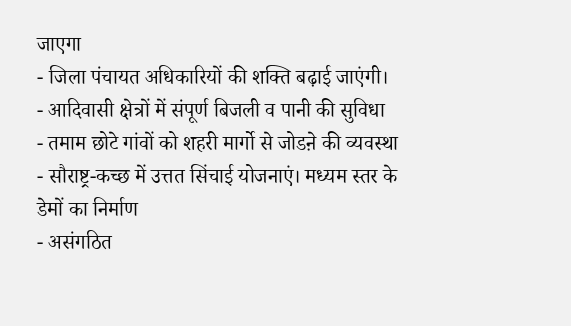जाएगा
- जिला पंचायत अधिकारियों की शक्ति बढ़ाई जाएंगी।
- आदिवासी क्षेत्रों में संपूर्ण बिजली व पानी की सुविधा
- तमाम छोटे गांवों को शहरी मार्गो से जोडऩे की व्यवस्था
- सौराष्ट्र-कच्छ में उत्तत सिंचाई योजनाएं। मध्यम स्तर के डेमों का निर्माण
- असंगठित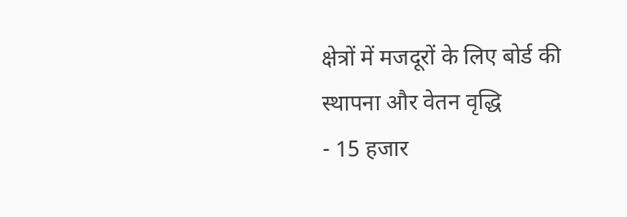क्षेत्रों में मजदूरों के लिए बोर्ड की स्थापना और वेतन वृद्धि
- 15 हजार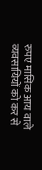रुपए मासिक आय वाले व्यवसायियों को कर से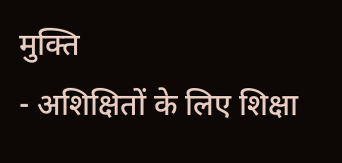मुक्ति
- अशिक्षितों के लिए शिक्षा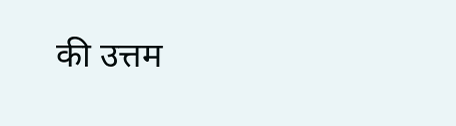की उत्तम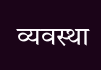व्यवस्था